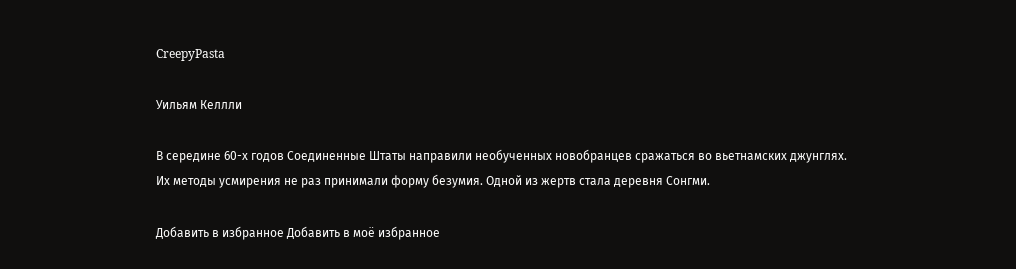CreepyPasta

Уильям Келлли

В середине 60-х годов Соединенные Штаты направили необученных новобранцев сражаться во вьетнамских джунглях. Их методы усмирения не раз принимали форму безумия. Одной из жертв стала деревня Сонгми.

Добавить в избранное Добавить в моё избранное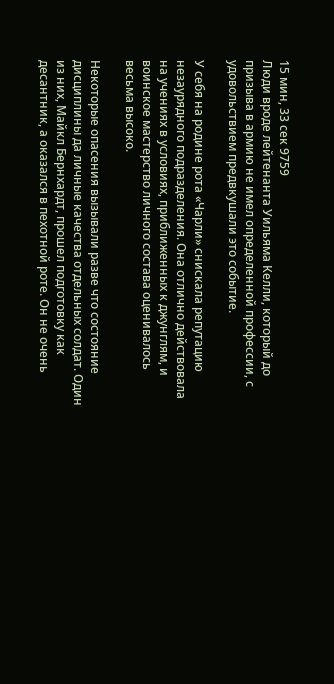15 мин, 33 сек 9759
Люди вроде лейтенанта Уильяма Келли, который до призыва в армию не имел определенной профессии, с удовольствием предвкушали это событие.

У себя на родине рота «Чарли» снискала репутацию незаурядного подразделения. Она отлично действовала на учениях в условиях, приближенных к джунглям, и воинское мастерство личного состава оценивалось весьма высоко.

Некоторые опасения вызывали разве что состояние дисциплины да личные качества отдельных солдат. Один из них, Майкл Бернхардт, прошел подготовку как десантник, а оказался в пехотной роте. Он не очень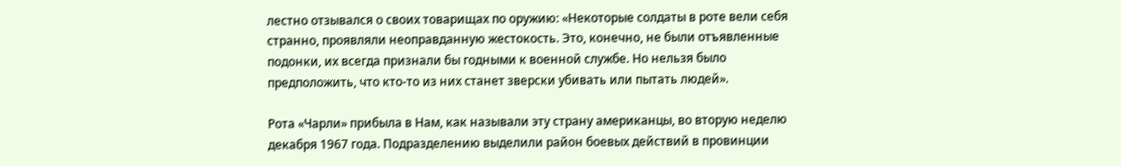лестно отзывался о своих товарищах по оружию: «Некоторые солдаты в роте вели себя странно, проявляли неоправданную жестокость. Это, конечно, не были отъявленные подонки, их всегда признали бы годными к военной службе. Но нельзя было предположить, что кто-то из них станет зверски убивать или пытать людей».

Рота «Чарли» прибыла в Нам, как называли эту страну американцы, во вторую неделю декабря 1967 года. Подразделению выделили район боевых действий в провинции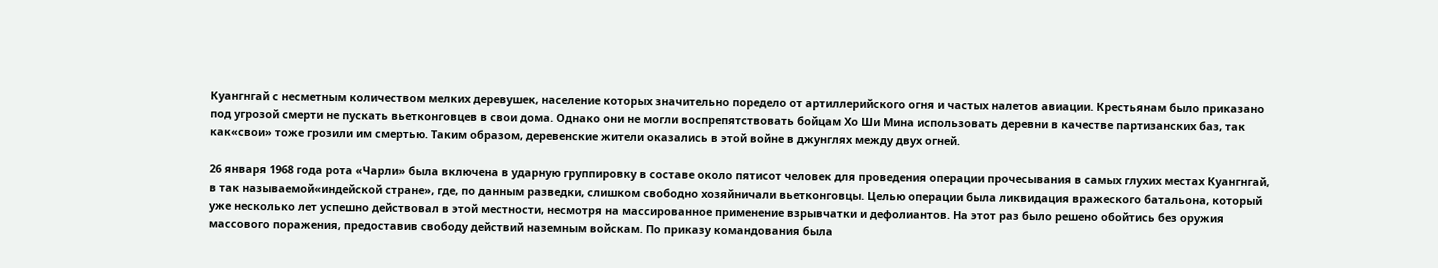Куангнгай с несметным количеством мелких деревушек, население которых значительно поредело от артиллерийского огня и частых налетов авиации. Крестьянам было приказано под угрозой смерти не пускать вьетконговцев в свои дома. Однако они не могли воспрепятствовать бойцам Хо Ши Мина использовать деревни в качестве партизанских баз, так как«свои» тоже грозили им смертью. Таким образом, деревенские жители оказались в этой войне в джунглях между двух огней.

26 января 1968 года рота «Чарли» была включена в ударную группировку в составе около пятисот человек для проведения операции прочесывания в самых глухих местах Куангнгай, в так называемой«индейской стране», где, по данным разведки, слишком свободно хозяйничали вьетконговцы. Целью операции была ликвидация вражеского батальона, который уже несколько лет успешно действовал в этой местности, несмотря на массированное применение взрывчатки и дефолиантов. На этот раз было решено обойтись без оружия массового поражения, предоставив свободу действий наземным войскам. По приказу командования была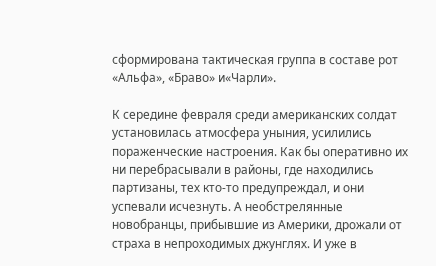сформирована тактическая группа в составе рот «Альфа», «Браво» и«Чарли».

К середине февраля среди американских солдат установилась атмосфера уныния, усилились пораженческие настроения. Как бы оперативно их ни перебрасывали в районы, где находились партизаны, тех кто-то предупреждал, и они успевали исчезнуть. А необстрелянные новобранцы, прибывшие из Америки, дрожали от страха в непроходимых джунглях. И уже в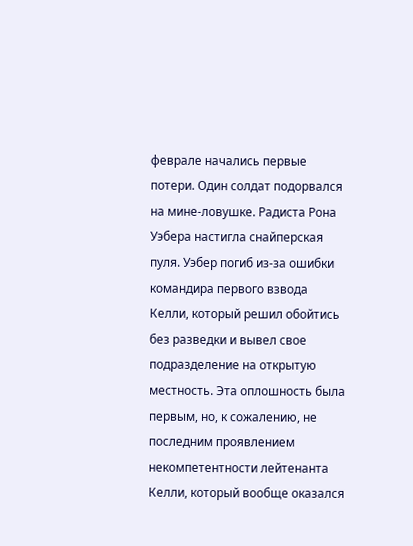феврале начались первые потери. Один солдат подорвался на мине-ловушке. Радиста Рона Уэбера настигла снайперская пуля. Уэбер погиб из-за ошибки командира первого взвода Келли, который решил обойтись без разведки и вывел свое подразделение на открытую местность. Эта оплошность была первым, но, к сожалению, не последним проявлением некомпетентности лейтенанта Келли, который вообще оказался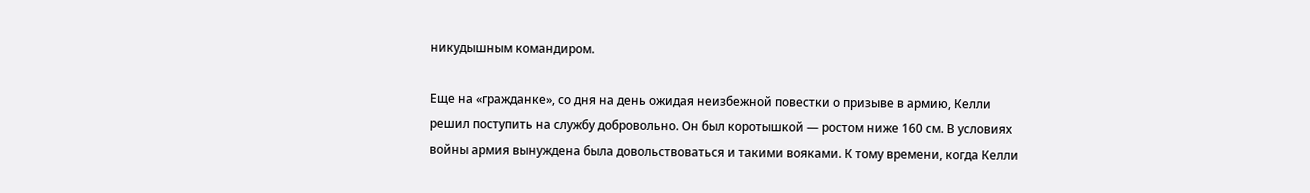никудышным командиром.

Еще на «гражданке», со дня на день ожидая неизбежной повестки о призыве в армию, Келли решил поступить на службу добровольно. Он был коротышкой — ростом ниже 160 см. В условиях войны армия вынуждена была довольствоваться и такими вояками. К тому времени, когда Келли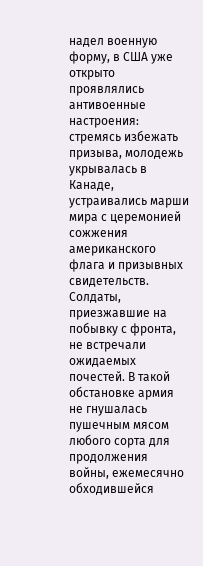надел военную форму, в США уже открыто проявлялись антивоенные настроения: стремясь избежать призыва, молодежь укрывалась в Канаде, устраивались марши мира с церемонией сожжения американского флага и призывных свидетельств. Солдаты, приезжавшие на побывку с фронта, не встречали ожидаемых почестей. В такой обстановке армия не гнушалась пушечным мясом любого сорта для продолжения войны, ежемесячно обходившейся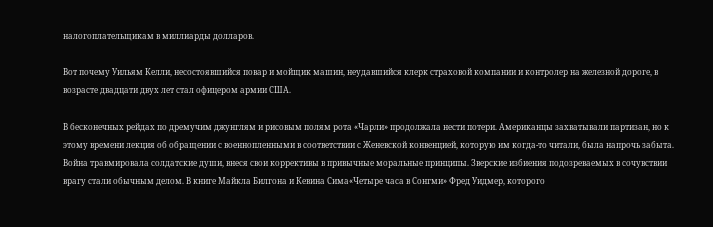налогоплательщикам в миллиарды долларов.

Вот почему Уильям Келли, несостоявшийся повар и мойщик машин, неудавшийся клерк страховой компании и контролер на железной дороге, в возрасте двадцати двух лет стал офицером армии США.

В бесконечных рейдах по дремучим джунглям и рисовым полям рота «Чарли» продолжала нести потери. Американцы захватывали партизан, но к этому времени лекция об обращении с военнопленными в соответствии с Женевской конвенцией, которую им когда-то читали, была напрочь забыта. Война травмировала солдатские души, внеся свои коррективы в привычные моральные принципы. Зверские избиения подозреваемых в сочувствии врагу стали обычным делом. В книге Майкла Билгона и Кевина Сима«Четыре часа в Сонгми» Фред Уидмер, которого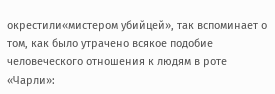окрестили«мистером убийцей», так вспоминает о том, как было утрачено всякое подобие человеческого отношения к людям в роте «Чарли»: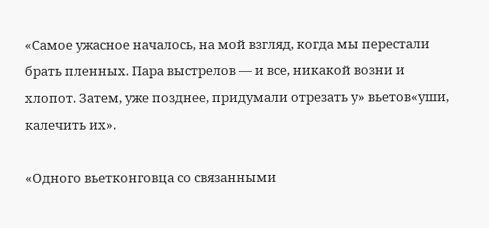«Самое ужасное началось, на мой взгляд, когда мы перестали брать пленных. Пара выстрелов — и все, никакой возни и хлопот. Затем, уже позднее, придумали отрезать у» вьетов«уши, калечить их».

«Одного вьетконговца со связанными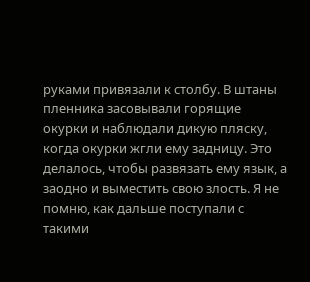руками привязали к столбу. В штаны пленника засовывали горящие окурки и наблюдали дикую пляску, когда окурки жгли ему задницу. Это делалось, чтобы развязать ему язык, а заодно и выместить свою злость. Я не помню, как дальше поступали с такими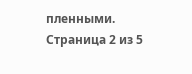пленными.
Страница 2 из 5